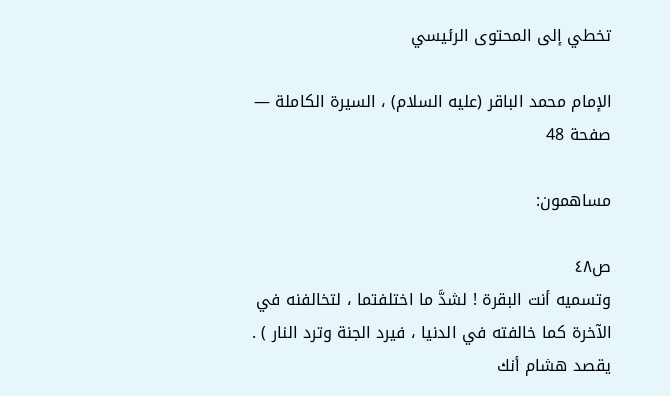تخطي إلى المحتوى الرئيسي

الإمام محمد الباقر (عليه السلام) ، السيرة الكاملة — صفحة 48

مساهمون:

ص٤٨
وتسميه أنت البقرة ! لشدَّ ما اختلفتما ، لتخالفنه في الآخرة كما خالفته في الدنيا ، فيرد الجنة وترد النار ) .   يقصد هشام أنك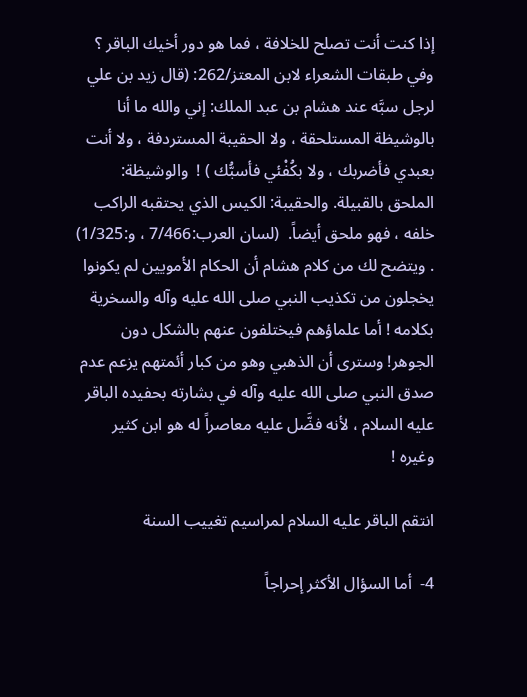إذا كنت أنت تصلح للخلافة ، فما هو دور أخيك الباقر ؟ وفي طبقات الشعراء لابن المعتز/262: (قال زيد بن علي لرجل سبَّه عند هشام بن عبد الملك: إني والله ما أنا بالوشيظة المستلحقة ، ولا الحقيبة المستردفة ، ولا أنت بعبدي فأضربك ، ولا بكُفْئي فأسبُّك ) !  والوشيظة: الملحق بالقبيلة. والحقيبة: الكيس الذي يحتقبه الراكب خلفه ، فهو ملحق أيضاً.  (لسان العرب:7/466 ، و:1/325) . ويتضح لك من كلام هشام أن الحكام الأمويين لم يكونوا يخجلون من تكذيب النبي صلى الله عليه وآله والسخرية بكلامه ! أما علماؤهم فيختلفون عنهم بالشكل دون الجوهر! وسترى أن الذهبي وهو من كبار أئمتهم يزعم عدم صدق النبي صلى الله عليه وآله في بشارته بحفيده الباقر عليه السلام ، لأنه فضَّل عليه معاصراً له هو ابن كثير وغيره !

انتقم الباقر عليه السلام لمراسيم تغييب السنة

4-  أما السؤال الأكثر إحراجاً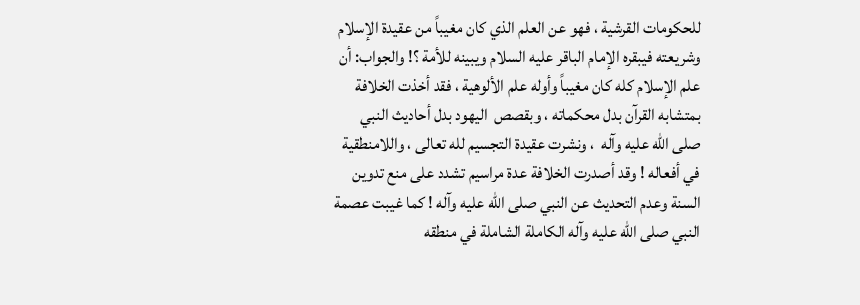للحكومات القرشية ، فهو عن العلم الذي كان مغيباً من عقيدة الإسلام وشريعته فيبقره الإمام الباقر عليه السلام ويبينه للأمة ؟! والجواب: أن علم الإسلام كله كان مغيباً وأوله علم الألوهية ، فقد أخذت الخلافة بمتشابه القرآن بدل محكماته ، وبقصص  اليهود بدل أحاديث النبي صلى الله عليه وآله  ، ونشرت عقيدة التجسيم لله تعالى ، واللامنطقية في أفعاله ! وقد أصدرت الخلافة عدة مراسيم تشدد على منع تدوين السنة وعدم التحديث عن النبي صلى الله عليه وآله ! كما غيبت عصمة النبي صلى الله عليه وآله الكاملة الشاملة في منطقه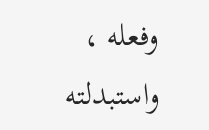وفعله ، واستبدلته